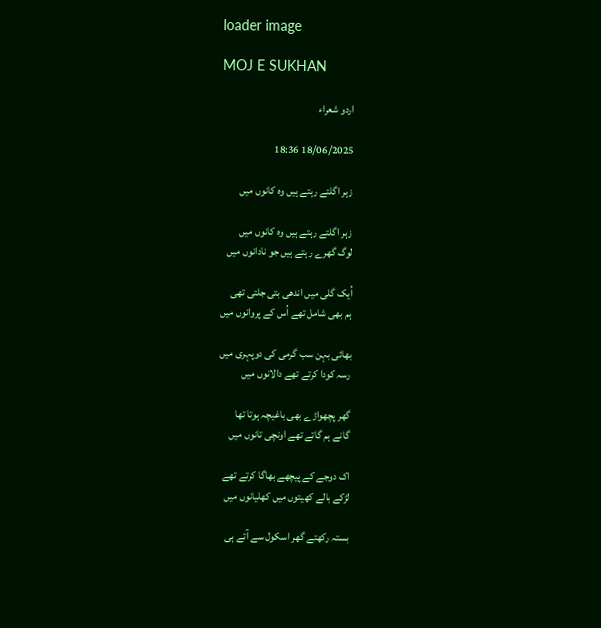loader image

MOJ E SUKHAN

اردو شعراء

18/06/2025 18:36

زہر اگلتے رہتے ہیں وہ کانوں میں

زہر اگلتے رہتے ہیں وہ کانوں میں
لوگ گھرے رہتے ہیں جو نادانوں میں

اُیک گلی میں اندھی بتی جلتی تھی
ہم بھی شامل تھے اُس کے پروانوں میں

بھائی بہن سب گرمی کی دوپہری میں
رسہ کودا کرتے تھے دالانوں میں

گھر پچھواڑے بھی باغیچہ ہوتا تھا
گانے ہم گاتے تھے اونچی تانوں میں

اک دوجے کے پیچھے بھاگا کرتے تھے
لڑکے بالے کھیتوں میں کھلیانوں میں

بستہ رکھتے گھر اسکول سے آتے ہی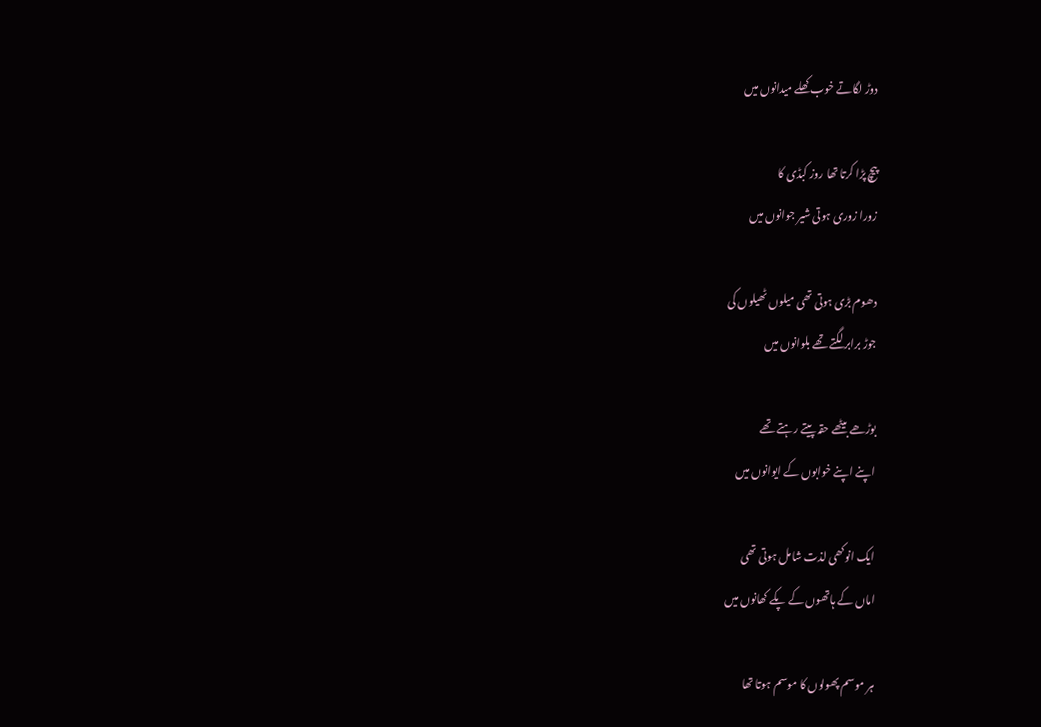دوڑ لگاتے خوب کھلے میدانوں میں

پیچ پڑا کرتا تھا روز کبڈی کا
زورا زوری ہوتی شیر جوانوں میں

دھوم بڑی ہوتی تھی میلوں ٹھیلوں کی
جوڑ برابر لگتے تھے بلوانوں میں

بوڑھے بیٹھے حقہ پیتے رہتے تھے
اپنے اپنے خوابوں کے ایوانوں میں

ایک انوکھی لذت شامل ہوتی تھی
اماں کے ہاتھوں کے پکے کھانوں میں

ہر موسم پھولوں کا موسم ہوتا تھا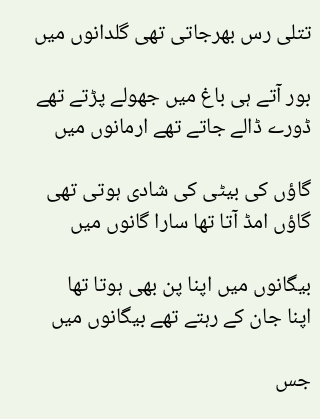تتلی رس بھرجاتی تھی گلدانوں میں

بور آتے ہی باغ میں جھولے پڑتے تھے
ڈورے ڈالے جاتے تھے ارمانوں میں

گاؤں کی بیٹی کی شادی ہوتی تھی
گاؤں امڈ آتا تھا سارا گانوں میں

بیگانوں میں اپنا پن بھی ہوتا تھا
اپنا جان کے رہتے تھے بیگانوں میں

جس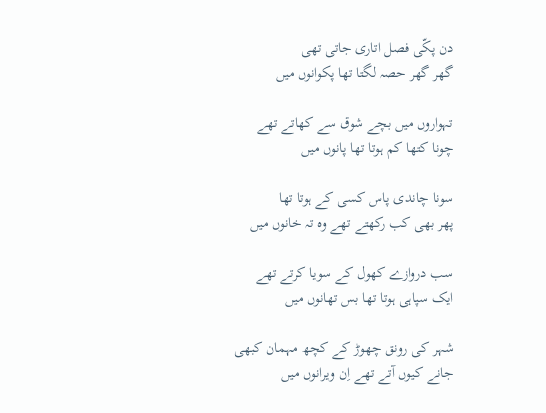دن پکّی فصل اتاری جاتی تھی
گھر گھر حصہ لگتا تھا پکوانوں میں

تہواروں میں بچے شوق سے کھاتے تھے
چونا کتھا کم ہوتا تھا پانوں میں

سونا چاندی پاس کسی کے ہوتا تھا
پھر بھی کب رکھتے تھے وہ تہ خانوں میں

سب دروازے کھول کے سویا کرتے تھے
ایک سپاہی ہوتا تھا بس تھانوں میں

شہر کی رونق چھوڑ کے کچھ مہمان کبھی
جانے کیوں آتے تھے اِن ویرانوں میں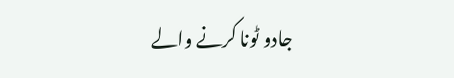جادو ٹونا کرنے والے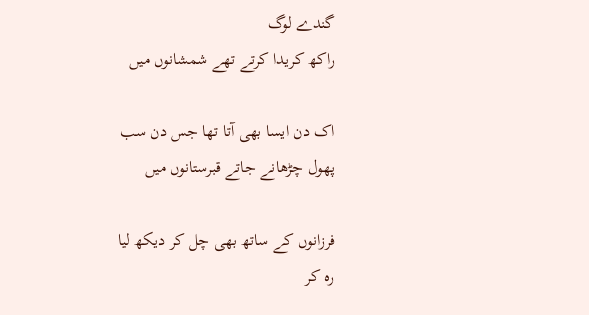گندے لوگ
راکھ کریدا کرتے تھے شمشانوں میں

اک دن ایسا بھی آتا تھا جس دن سب
پھول چڑھانے جاتے قبرستانوں میں

فرزانوں کے ساتھ بھی چل کر دیکھ لیا
رہ کر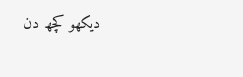دیکھو کچھ دن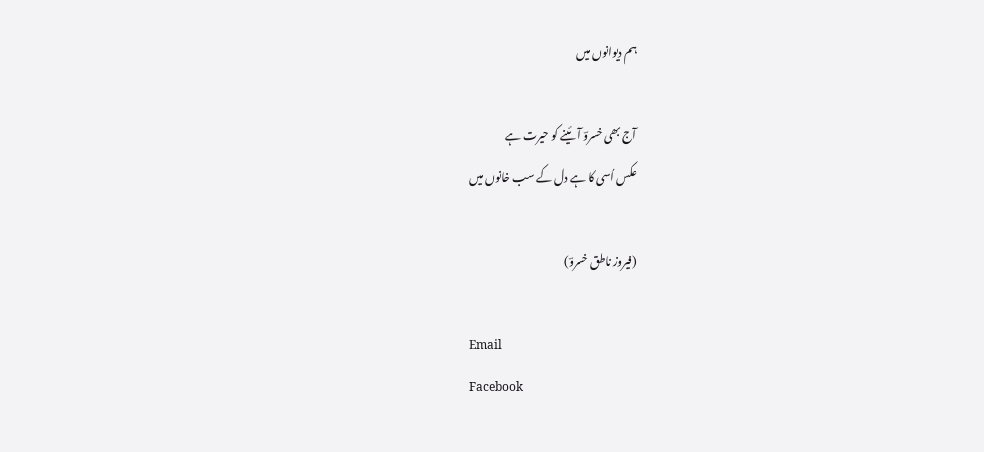ہم دیوانوں میں

آج بھی خسروؔ آئینے کو حیرت ہے
عکس اُسی کا ہے دل کے سب خانوں میں

(فیروز ناطق خسروؔ)

Email
Facebook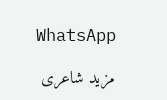WhatsApp

مزید شاعری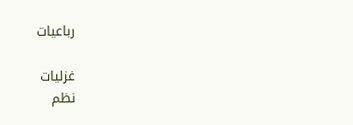رباعیات

غزلیات
نظم